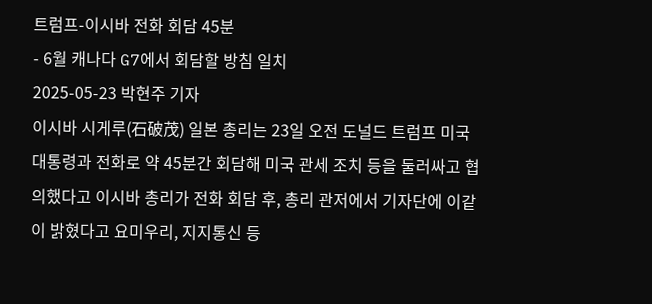트럼프-이시바 전화 회담 45분
- 6월 캐나다 G7에서 회담할 방침 일치
2025-05-23 박현주 기자
이시바 시게루(石破茂) 일본 총리는 23일 오전 도널드 트럼프 미국 대통령과 전화로 약 45분간 회담해 미국 관세 조치 등을 둘러싸고 협의했다고 이시바 총리가 전화 회담 후, 총리 관저에서 기자단에 이같이 밝혔다고 요미우리, 지지통신 등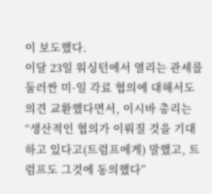이 보도했다.
이달 23일 워싱턴에서 열리는 관세를 둘러싼 미·일 각료 협의에 대해서도 의견 교환했다면서, 이시바 총리는 “생산적인 협의가 이뤄질 것을 기대하고 있다고(트럼프에게) 말했고, 트럼프도 그것에 동의했다”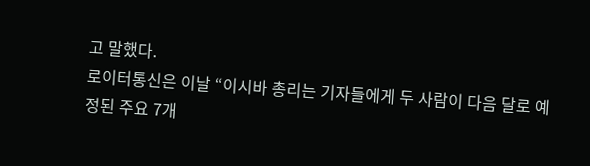고 말했다.
로이터통신은 이날 “이시바 총리는 기자들에게 두 사람이 다음 달로 예정된 주요 7개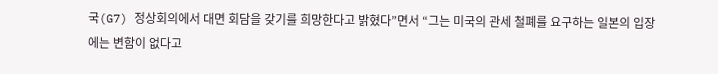국(G7) 정상회의에서 대면 회담을 갖기를 희망한다고 밝혔다”면서 “그는 미국의 관세 철폐를 요구하는 일본의 입장에는 변함이 없다고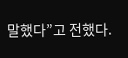말했다”고 전했다.